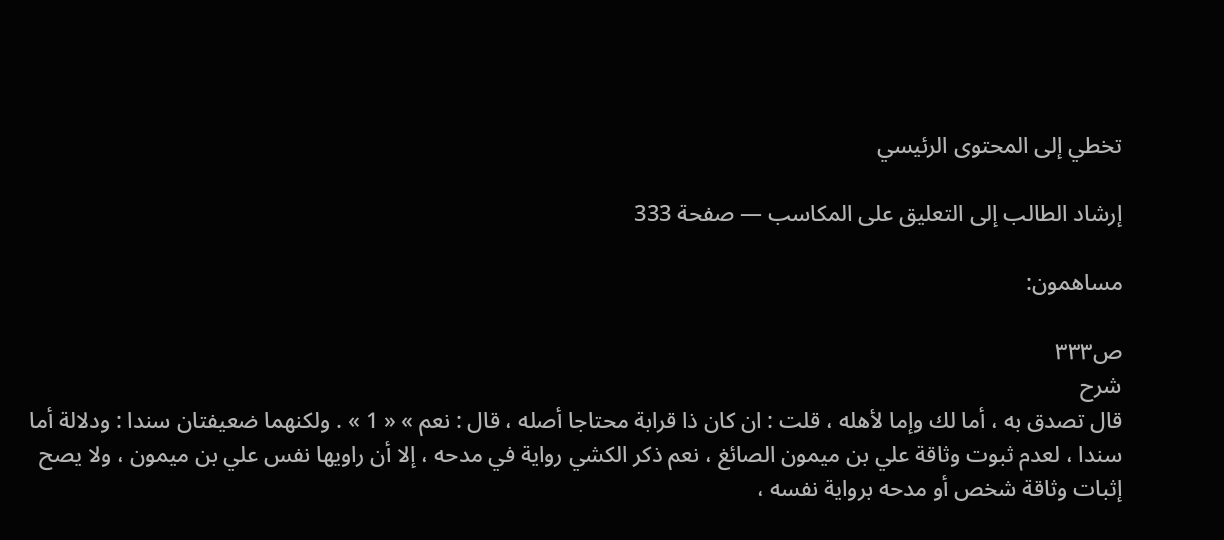تخطي إلى المحتوى الرئيسي

إرشاد الطالب إلى التعليق على المكاسب — صفحة 333

مساهمون:

ص٣٣٣
شرح
قال تصدق به ، أما لك وإما لأهله ، قلت : ان كان ذا قرابة محتاجا أصله ، قال : نعم » « 1 » . ولكنهما ضعيفتان سندا : ودلالة أما سندا ، لعدم ثبوت وثاقة علي بن ميمون الصائغ ، نعم ذكر الكشي رواية في مدحه ، إلا أن راويها نفس علي بن ميمون ، ولا يصح إثبات وثاقة شخص أو مدحه برواية نفسه ،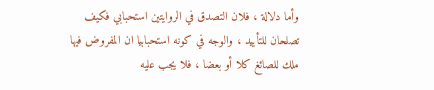وأما دلالة ، فلان التصدق في الروايتين استحبابي فكيف تصلحان للتأييد ، والوجه في كونه استحبابيا ان المفروض فيها ملك للصائغ كلا أو بعضا ، فلا يجب عليه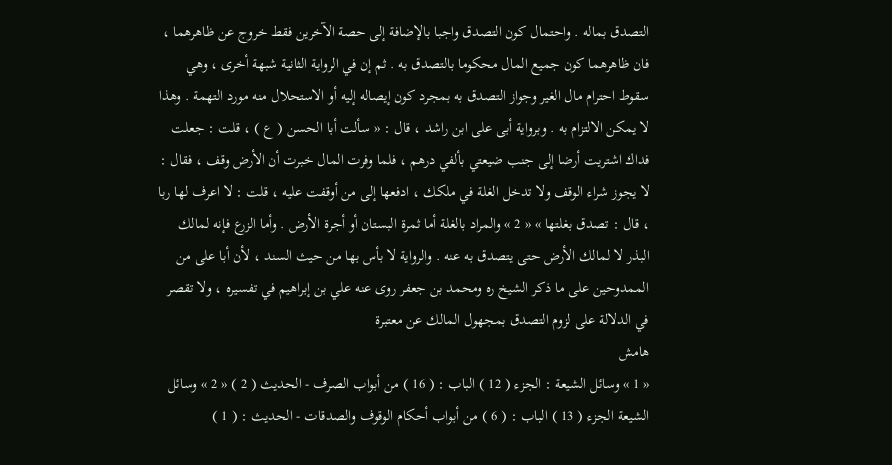التصدق بماله . واحتمال كون التصدق واجبا بالإضافة إلى حصة الآخرين فقط خروج عن ظاهرهما ، فان ظاهرهما كون جميع المال محكوما بالتصدق به . ثم إن في الرواية الثانية شبهة أخرى ، وهي سقوط احترام مال الغير وجواز التصدق به بمجرد كون إيصاله إليه أو الاستحلال منه مورد التهمة . وهذا لا يمكن الالتزام به . وبرواية أبى على ابن راشد ، قال : « سألت أبا الحسن ( ع ) ، قلت : جعلت فداك اشتريت أرضا إلى جنب ضيعتي بألفي درهم ، فلما وفرت المال خبرت أن الأرض وقف ، فقال : لا يجوز شراء الوقف ولا تدخل الغلة في ملكك ، ادفعها إلى من أوقفت عليه ، قلت : لا اعرف لها ربا ، قال : تصدق بغلتها » « 2 » والمراد بالغلة أما ثمرة البستان أو أجرة الأرض . وأما الزرع فإنه لمالك البذر لا لمالك الأرض حتى يتصدق به عنه . والرواية لا بأس بها من حيث السند ، لأن أبا على من الممدوحين على ما ذكر الشيخ ره ومحمد بن جعفر روى عنه علي بن إبراهيم في تفسيره ، ولا تقصر في الدلالة على لزوم التصدق بمجهول المالك عن معتبرة
هامش
« 1 » وسائل الشيعة : الجزء ( 12 ) الباب : ( 16 ) من أبواب الصرف - الحديث ( 2 ) « 2 » وسائل الشيعة الجزء ( 13 ) الباب : ( 6 ) من أبواب أحكام الوقوف والصدقات - الحديث : ( 1 )